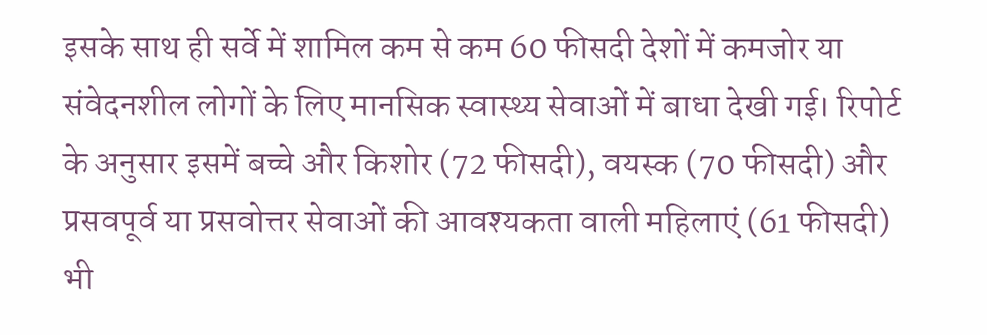इसके साथ ही सर्वे में शामिल कम से कम 60 फीसदी देशों में कमजोर या संवेदनशील लोगों के लिए मानसिक स्वास्थ्य सेवाओं में बाधा देखी गई। रिपोर्ट के अनुसार इसमें बच्चे और किशोर (72 फीसदी), वयस्क (70 फीसदी) और प्रसवपूर्व या प्रसवोत्तर सेवाओं की आवश्यकता वाली महिलाएं (61 फीसदी) भी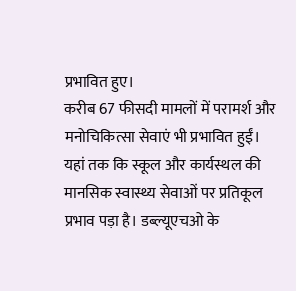प्रभावित हुए।
करीब 67 फीसदी मामलों में परामर्श और मनोचिकित्सा सेवाएं भी प्रभावित हुईं। यहां तक कि स्कूल और कार्यस्थल की मानसिक स्वास्थ्य सेवाओं पर प्रतिकूल प्रभाव पड़ा है। डब्ल्यूएचओ के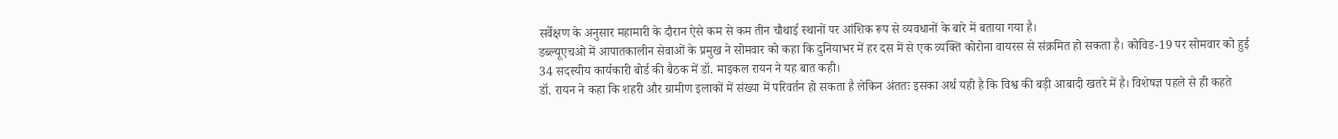सर्वेक्षण के अनुसार महामारी के दौरान ऐसे कम से कम तीन चौथाई स्थानों पर आंशिक रूप से व्यवधानों के बारे में बताया गया है।
डब्ल्यूएचओ में आपातकालीन सेवाओं के प्रमुख ने सोमवार को कहा कि दुनियाभर में हर दस में से एक व्यक्ति कोरोना वायरस से संक्रमित हो सकता है। कोविड-19 पर सोमवार को हुई 34 सदस्यीय कार्यकारी बोर्ड की बैठक में डॉ. माइकल रायन ने यह बात कही।
डॉ. रायन ने कहा कि शहरी और ग्रामीण इलाकों में संख्या में परिवर्तन हो सकता है लेकिन अंततः इसका अर्थ यही है कि विश्व की बड़ी आबादी खतरे में है। विशेषज्ञ पहले से ही कहते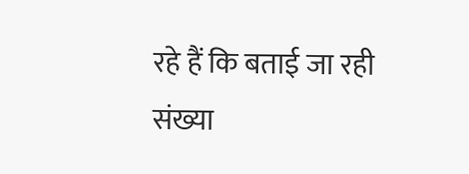रहे हैं कि बताई जा रही संख्या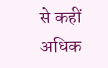से कहीं अधिक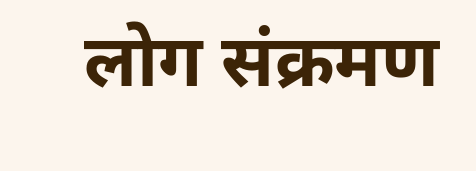लोग संक्रमण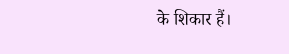के शिकार हैं।